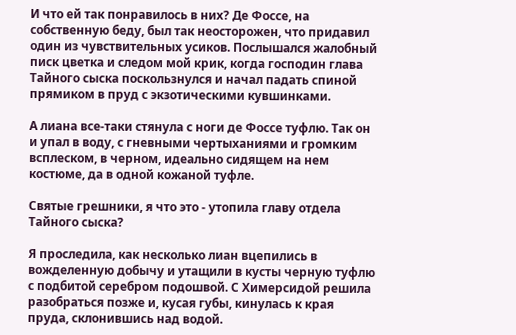И что ей так понравилось в них? Де Фоссе, на собственную беду, был так неосторожен, что придавил один из чувствительных усиков. Послышался жалобный писк цветка и следом мой крик, когда господин глава Тайного сыска поскользнулся и начал падать спиной прямиком в пруд с экзотическими кувшинками.

А лиана все-таки стянула с ноги де Фоссе туфлю. Так он и упал в воду, с гневными чертыханиями и громким всплеском, в черном, идеально сидящем на нем костюме, да в одной кожаной туфле.

Святые грешники, я что это - утопила главу отдела Тайного сыска?

Я проследила, как несколько лиан вцепились в вожделенную добычу и утащили в кусты черную туфлю с подбитой серебром подошвой. С Химерсидой решила разобраться позже и, кусая губы, кинулась к края пруда, склонившись над водой.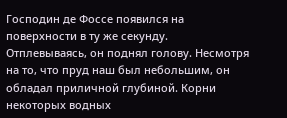Господин де Фоссе появился на поверхности в ту же секунду. Отплевываясь, он поднял голову. Несмотря на то, что пруд наш был небольшим, он обладал приличной глубиной. Корни некоторых водных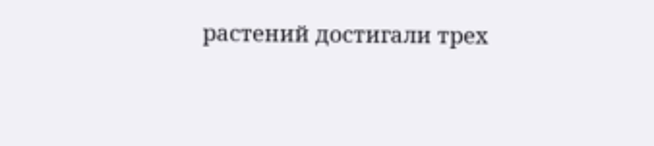растений достигали трех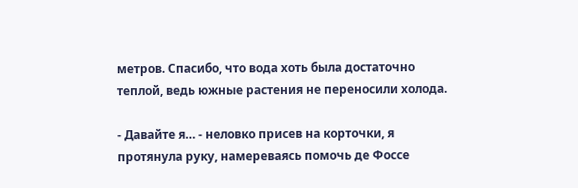метров. Спасибо, что вода хоть была достаточно теплой, ведь южные растения не переносили холода.

- Давайте я… - неловко присев на корточки, я протянула руку, намереваясь помочь де Фоссе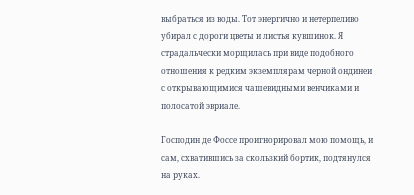выбраться из воды. Тот энергично и нетерпеливо убирал с дороги цветы и листья кувшинок. Я страдальчески морщилась при виде подобного отношения к редким экземплярам черной ондинеи с открывающимися чашевидными венчиками и полосатой эвриале.

Господин де Фоссе проигнорировал мою помощь, и сам, схватившись за скользкий бортик, подтянулся на руках.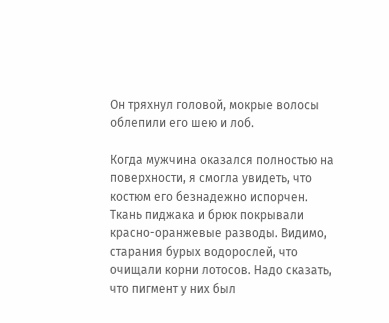Он тряхнул головой, мокрые волосы облепили его шею и лоб.

Когда мужчина оказался полностью на поверхности, я смогла увидеть, что костюм его безнадежно испорчен. Ткань пиджака и брюк покрывали красно-оранжевые разводы. Видимо, старания бурых водорослей, что очищали корни лотосов. Надо сказать, что пигмент у них был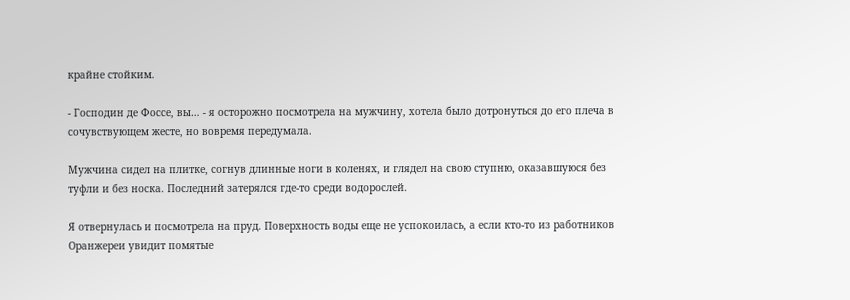крайне стойким.

- Господин де Фоссе, вы… - я осторожно посмотрела на мужчину, хотела было дотронуться до его плеча в сочувствующем жесте, но вовремя передумала.

Мужчина сидел на плитке, согнув длинные ноги в коленях, и глядел на свою ступню, оказавшуюся без туфли и без носка. Последний затерялся где-то среди водорослей.

Я отвернулась и посмотрела на пруд. Поверхность воды еще не успокоилась, а если кто-то из работников Оранжереи увидит помятые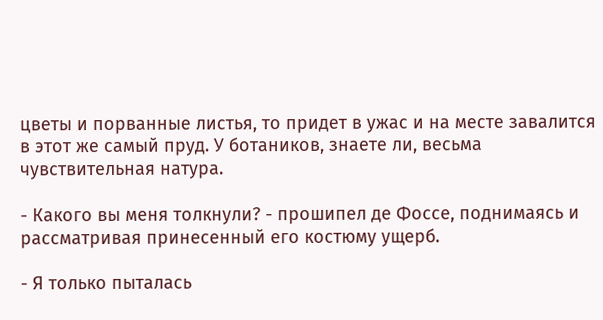цветы и порванные листья, то придет в ужас и на месте завалится в этот же самый пруд. У ботаников, знаете ли, весьма чувствительная натура.

- Какого вы меня толкнули? - прошипел де Фоссе, поднимаясь и рассматривая принесенный его костюму ущерб.

- Я только пыталась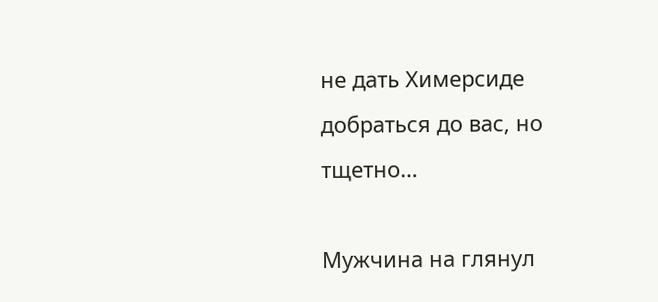не дать Химерсиде добраться до вас, но тщетно…

Мужчина на глянул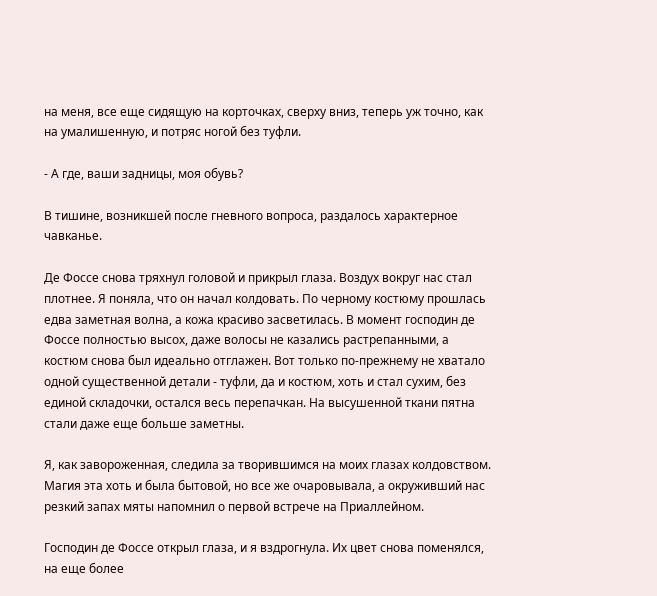на меня, все еще сидящую на корточках, сверху вниз, теперь уж точно, как на умалишенную, и потряс ногой без туфли.

- А где, ваши задницы, моя обувь?

В тишине, возникшей после гневного вопроса, раздалось характерное чавканье.

Де Фоссе снова тряхнул головой и прикрыл глаза. Воздух вокруг нас стал плотнее. Я поняла, что он начал колдовать. По черному костюму прошлась едва заметная волна, а кожа красиво засветилась. В момент господин де Фоссе полностью высох, даже волосы не казались растрепанными, а костюм снова был идеально отглажен. Вот только по-прежнему не хватало одной существенной детали - туфли, да и костюм, хоть и стал сухим, без единой складочки, остался весь перепачкан. На высушенной ткани пятна стали даже еще больше заметны.

Я, как завороженная, следила за творившимся на моих глазах колдовством. Магия эта хоть и была бытовой, но все же очаровывала, а окруживший нас резкий запах мяты напомнил о первой встрече на Приаллейном.

Господин де Фоссе открыл глаза, и я вздрогнула. Их цвет снова поменялся, на еще более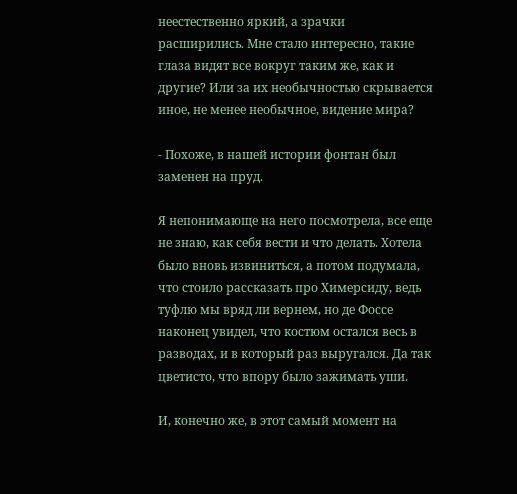неестественно яркий, а зрачки расширились. Мне стало интересно, такие глаза видят все вокруг таким же, как и другие? Или за их необычностью скрывается иное, не менее необычное, видение мира?

- Похоже, в нашей истории фонтан был заменен на пруд.

Я непонимающе на него посмотрела, все еще не знаю, как себя вести и что делать. Хотела было вновь извиниться, а потом подумала, что стоило рассказать про Химерсиду, ведь туфлю мы вряд ли вернем, но де Фоссе наконец увидел, что костюм остался весь в разводах, и в который раз выругался. Да так цветисто, что впору было зажимать уши.

И, конечно же, в этот самый момент на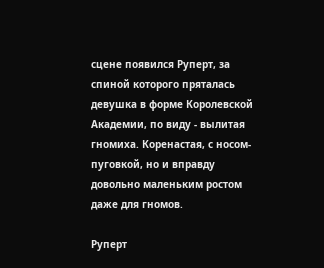сцене появился Руперт, за спиной которого пряталась девушка в форме Королевской Академии, по виду - вылитая гномиха. Коренастая, с носом-пуговкой, но и вправду довольно маленьким ростом даже для гномов.

Руперт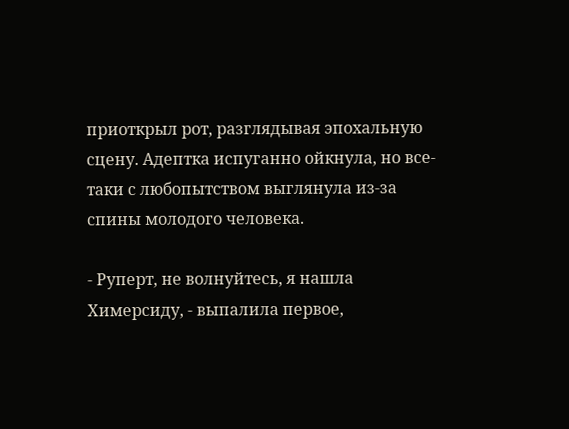приоткрыл рот, разглядывая эпохальную сцену. Адептка испуганно ойкнула, но все-таки с любопытством выглянула из-за спины молодого человека.

- Руперт, не волнуйтесь, я нашла Химерсиду, - выпалила первое,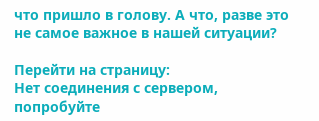что пришло в голову. А что, разве это не самое важное в нашей ситуации?

Перейти на страницу:
Нет соединения с сервером, попробуйте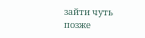зайти чуть позже